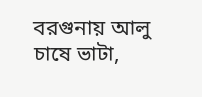বরগুনায় আলু চাষে ভাটা,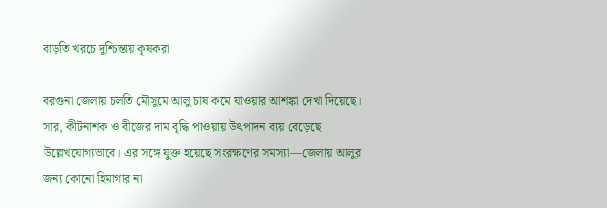বাড়তি খরচে দুশ্চিন্তায় কৃষকরা

বরগুনা জেলায় চলতি মৌসুমে আলু চাষ কমে যাওয়ার আশঙ্কা দেখা দিয়েছে। সার, কীটনাশক ও বীজের দাম বৃদ্ধি পাওয়ায় উৎপাদন ব্যয় বেড়েছে উল্লেখযোগ্যভাবে। এর সঙ্গে যুক্ত হয়েছে সংরক্ষণের সমস্যা—জেলায় আলুর জন্য কোনো হিমাগার না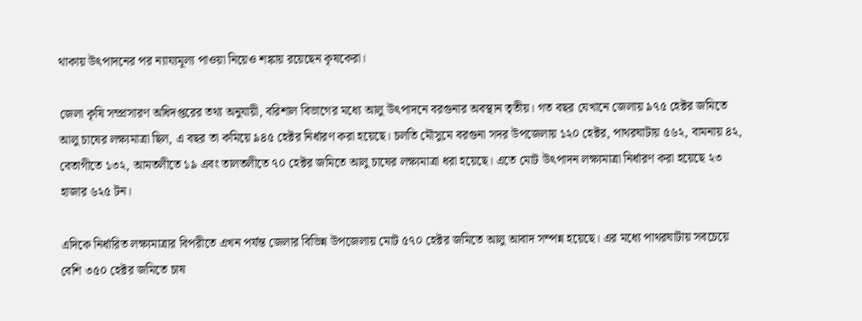থাকায় উৎপাদনের পর ন্যায্যমূল্য পাওয়া নিয়েও শঙ্কায় রয়েছেন কৃষকেরা।

জেলা কৃষি সম্প্রসারণ অধিদপ্তরের তথ্য অনুযায়ী, বরিশাল বিভাগের মধ্যে আলু উৎপাদনে বরগুনার অবস্থান তৃতীয়। গত বছর যেখানে জেলায় ৯৭৫ হেক্টর জমিতে আলু চাষের লক্ষ্যমাত্রা ছিল, এ বছর তা কমিয়ে ৯৪৫ হেক্টর নির্ধারণ করা হয়েছে। চলতি মৌসুমে বরগুনা সদর উপজেলায় ১২০ হেক্টর, পাথরঘাটায় ৫৬২, বামনায় ৪২, বেতাগীতে ১৩২, আমতলীতে ১৯ এবং তালতলীতে ৭০ হেক্টর জমিতে আলু চাষের লক্ষ্যমাত্রা ধরা হয়েছে। এতে মোট উৎপাদন লক্ষ্যমাত্রা নির্ধারণ করা হয়েছে ২৩ হাজার ৬২৫ টন।

এদিকে নির্ধারিত লক্ষ্যমাত্রার বিপরীতে এখন পর্যন্ত জেলার বিভিন্ন উপজেলায় মোট ৫৭০ হেক্টর জমিতে আলু আবাদ সম্পন্ন হয়েছে। এর মধ্যে পাথরঘাটায় সবচেয়ে বেশি ৩৫০ হেক্টর জমিতে চাষ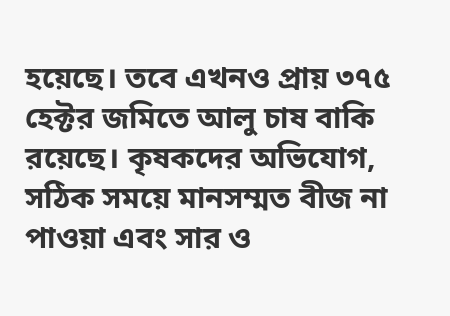হয়েছে। তবে এখনও প্রায় ৩৭৫ হেক্টর জমিতে আলু চাষ বাকি রয়েছে। কৃষকদের অভিযোগ, সঠিক সময়ে মানসম্মত বীজ না পাওয়া এবং সার ও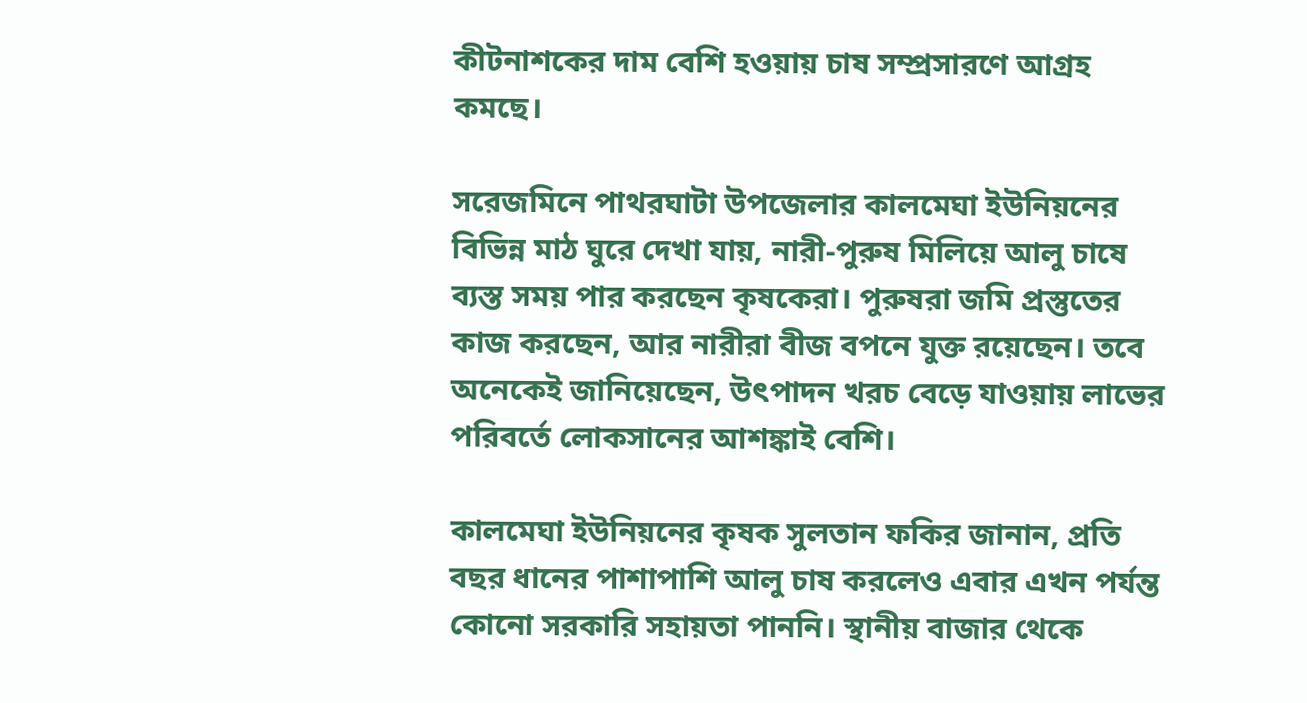কীটনাশকের দাম বেশি হওয়ায় চাষ সম্প্রসারণে আগ্রহ কমছে।

সরেজমিনে পাথরঘাটা উপজেলার কালমেঘা ইউনিয়নের বিভিন্ন মাঠ ঘুরে দেখা যায়, নারী-পুরুষ মিলিয়ে আলু চাষে ব্যস্ত সময় পার করছেন কৃষকেরা। পুরুষরা জমি প্রস্তুতের কাজ করছেন, আর নারীরা বীজ বপনে যুক্ত রয়েছেন। তবে অনেকেই জানিয়েছেন, উৎপাদন খরচ বেড়ে যাওয়ায় লাভের পরিবর্তে লোকসানের আশঙ্কাই বেশি।

কালমেঘা ইউনিয়নের কৃষক সুলতান ফকির জানান, প্রতি বছর ধানের পাশাপাশি আলু চাষ করলেও এবার এখন পর্যন্ত কোনো সরকারি সহায়তা পাননি। স্থানীয় বাজার থেকে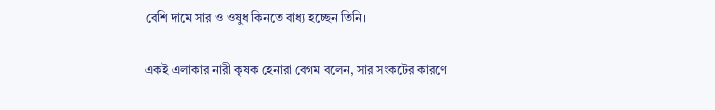বেশি দামে সার ও ওষুধ কিনতে বাধ্য হচ্ছেন তিনি।

একই এলাকার নারী কৃষক হেনারা বেগম বলেন, সার সংকটের কারণে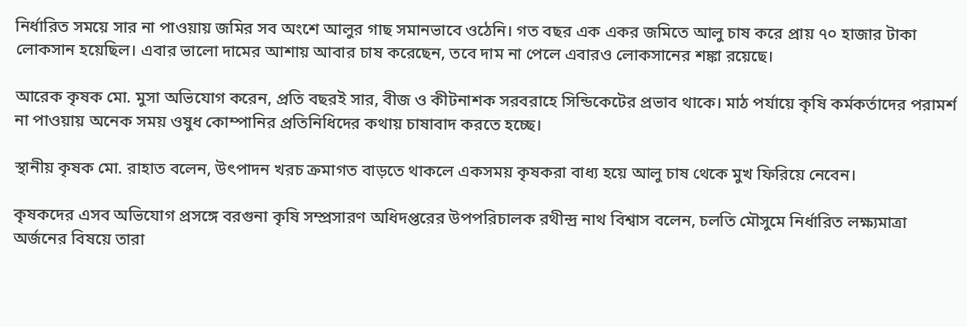নির্ধারিত সময়ে সার না পাওয়ায় জমির সব অংশে আলুর গাছ সমানভাবে ওঠেনি। গত বছর এক একর জমিতে আলু চাষ করে প্রায় ৭০ হাজার টাকা লোকসান হয়েছিল। এবার ভালো দামের আশায় আবার চাষ করেছেন, তবে দাম না পেলে এবারও লোকসানের শঙ্কা রয়েছে।

আরেক কৃষক মো. মুসা অভিযোগ করেন, প্রতি বছরই সার, বীজ ও কীটনাশক সরবরাহে সিন্ডিকেটের প্রভাব থাকে। মাঠ পর্যায়ে কৃষি কর্মকর্তাদের পরামর্শ না পাওয়ায় অনেক সময় ওষুধ কোম্পানির প্রতিনিধিদের কথায় চাষাবাদ করতে হচ্ছে।

স্থানীয় কৃষক মো. রাহাত বলেন, উৎপাদন খরচ ক্রমাগত বাড়তে থাকলে একসময় কৃষকরা বাধ্য হয়ে আলু চাষ থেকে মুখ ফিরিয়ে নেবেন।

কৃষকদের এসব অভিযোগ প্রসঙ্গে বরগুনা কৃষি সম্প্রসারণ অধিদপ্তরের উপপরিচালক রথীন্দ্র নাথ বিশ্বাস বলেন, চলতি মৌসুমে নির্ধারিত লক্ষ্যমাত্রা অর্জনের বিষয়ে তারা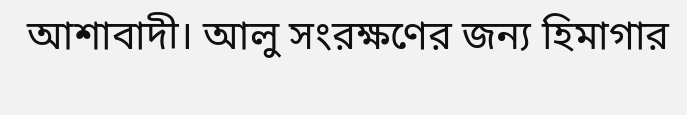আশাবাদী। আলু সংরক্ষণের জন্য হিমাগার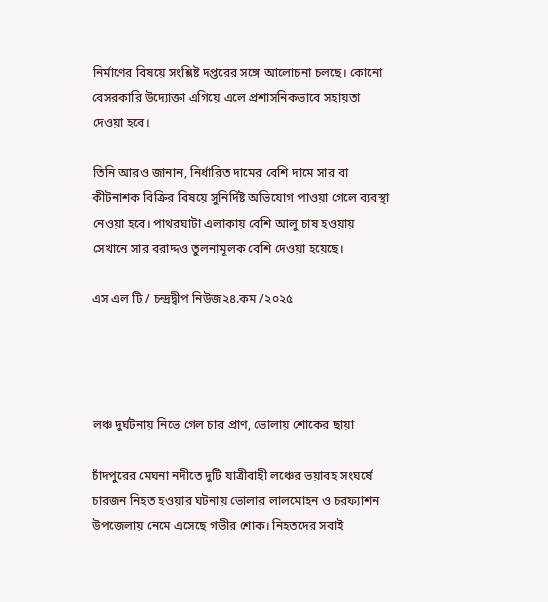নির্মাণের বিষয়ে সংশ্লিষ্ট দপ্তরের সঙ্গে আলোচনা চলছে। কোনো বেসরকারি উদ্যোক্তা এগিয়ে এলে প্রশাসনিকভাবে সহায়তা দেওয়া হবে।

তিনি আরও জানান, নির্ধারিত দামের বেশি দামে সার বা কীটনাশক বিক্রির বিষয়ে সুনির্দিষ্ট অভিযোগ পাওয়া গেলে ব্যবস্থা নেওয়া হবে। পাথরঘাটা এলাকায় বেশি আলু চাষ হওয়ায় সেখানে সার বরাদ্দও তুলনামূলক বেশি দেওয়া হয়েছে।

এস এল টি / চন্দ্রদ্বীপ নিউজ২৪.কম /২০২৫




লঞ্চ দুর্ঘটনায় নিভে গেল চার প্রাণ, ভোলায় শোকের ছায়া

চাঁদপুরের মেঘনা নদীতে দুটি যাত্রীবাহী লঞ্চের ভয়াবহ সংঘর্ষে চারজন নিহত হওয়ার ঘটনায় ভোলার লালমোহন ও চরফ্যাশন উপজেলায় নেমে এসেছে গভীর শোক। নিহতদের সবাই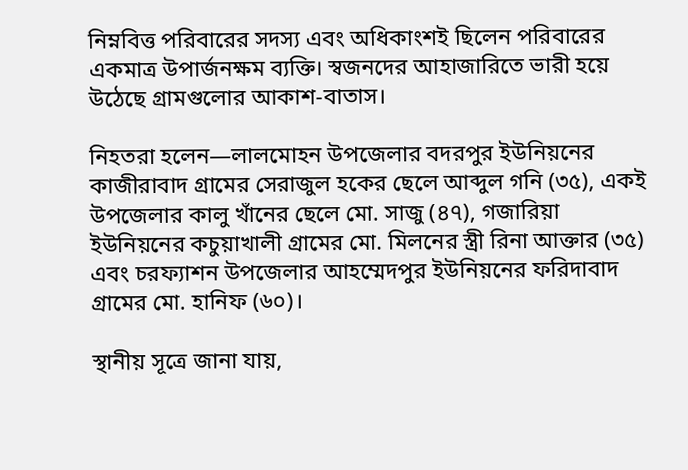নিম্নবিত্ত পরিবারের সদস্য এবং অধিকাংশই ছিলেন পরিবারের একমাত্র উপার্জনক্ষম ব্যক্তি। স্বজনদের আহাজারিতে ভারী হয়ে উঠেছে গ্রামগুলোর আকাশ-বাতাস।

নিহতরা হলেন—লালমোহন উপজেলার বদরপুর ইউনিয়নের কাজীরাবাদ গ্রামের সেরাজুল হকের ছেলে আব্দুল গনি (৩৫), একই উপজেলার কালু খাঁনের ছেলে মো. সাজু (৪৭), গজারিয়া ইউনিয়নের কচুয়াখালী গ্রামের মো. মিলনের স্ত্রী রিনা আক্তার (৩৫) এবং চরফ্যাশন উপজেলার আহম্মেদপুর ইউনিয়নের ফরিদাবাদ গ্রামের মো. হানিফ (৬০)।

স্থানীয় সূত্রে জানা যায়,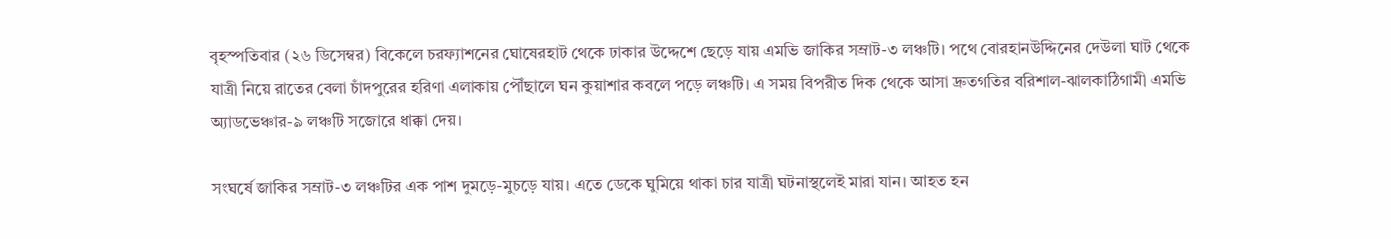বৃহস্পতিবার (২৬ ডিসেম্বর) বিকেলে চরফ্যাশনের ঘোষেরহাট থেকে ঢাকার উদ্দেশে ছেড়ে যায় এমভি জাকির সম্রাট-৩ লঞ্চটি। পথে বোরহানউদ্দিনের দেউলা ঘাট থেকে যাত্রী নিয়ে রাতের বেলা চাঁদপুরের হরিণা এলাকায় পৌঁছালে ঘন কুয়াশার কবলে পড়ে লঞ্চটি। এ সময় বিপরীত দিক থেকে আসা দ্রুতগতির বরিশাল-ঝালকাঠিগামী এমভি অ্যাডভেঞ্চার-৯ লঞ্চটি সজোরে ধাক্কা দেয়।

সংঘর্ষে জাকির সম্রাট-৩ লঞ্চটির এক পাশ দুমড়ে-মুচড়ে যায়। এতে ডেকে ঘুমিয়ে থাকা চার যাত্রী ঘটনাস্থলেই মারা যান। আহত হন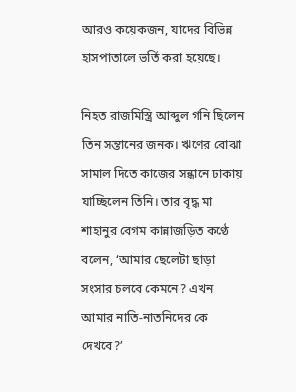আরও কয়েকজন, যাদের বিভিন্ন হাসপাতালে ভর্তি করা হয়েছে।

নিহত রাজমিস্ত্রি আব্দুল গনি ছিলেন তিন সন্তানের জনক। ঋণের বোঝা সামাল দিতে কাজের সন্ধানে ঢাকায় যাচ্ছিলেন তিনি। তার বৃদ্ধ মা শাহানুর বেগম কান্নাজড়িত কণ্ঠে বলেন, ‘আমার ছেলেটা ছাড়া সংসার চলবে কেমনে? এখন আমার নাতি-নাতনিদের কে দেখবে?’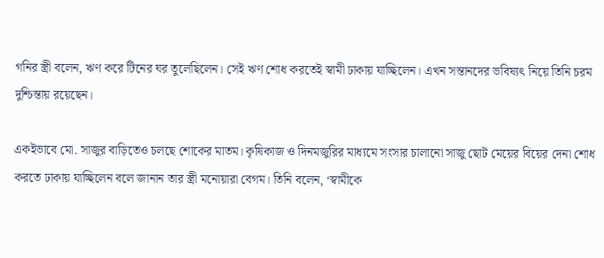গনির স্ত্রী বলেন, ঋণ করে টিনের ঘর তুলেছিলেন। সেই ঋণ শোধ করতেই স্বামী ঢাকায় যাচ্ছিলেন। এখন সন্তানদের ভবিষ্যৎ নিয়ে তিনি চরম দুশ্চিন্তায় রয়েছেন।

একইভাবে মো. সাজুর বাড়িতেও চলছে শোকের মাতম। কৃষিকাজ ও দিনমজুরির মাধ্যমে সংসার চালানো সাজু ছোট মেয়ের বিয়ের দেনা শোধ করতে ঢাকায় যাচ্ছিলেন বলে জানান তার স্ত্রী মনোয়ারা বেগম। তিনি বলেন, ‘স্বামীকে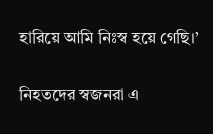হারিয়ে আমি নিঃস্ব হয়ে গেছি।’

নিহতদের স্বজনরা এ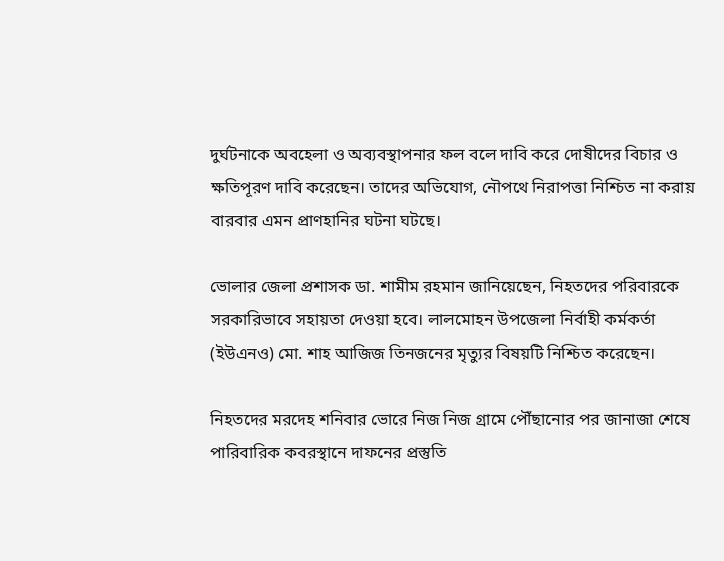দুর্ঘটনাকে অবহেলা ও অব্যবস্থাপনার ফল বলে দাবি করে দোষীদের বিচার ও ক্ষতিপূরণ দাবি করেছেন। তাদের অভিযোগ, নৌপথে নিরাপত্তা নিশ্চিত না করায় বারবার এমন প্রাণহানির ঘটনা ঘটছে।

ভোলার জেলা প্রশাসক ডা. শামীম রহমান জানিয়েছেন, নিহতদের পরিবারকে সরকারিভাবে সহায়তা দেওয়া হবে। লালমোহন উপজেলা নির্বাহী কর্মকর্তা (ইউএনও) মো. শাহ আজিজ তিনজনের মৃত্যুর বিষয়টি নিশ্চিত করেছেন।

নিহতদের মরদেহ শনিবার ভোরে নিজ নিজ গ্রামে পৌঁছানোর পর জানাজা শেষে পারিবারিক কবরস্থানে দাফনের প্রস্তুতি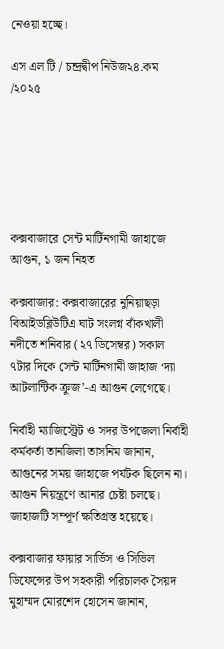নেওয়া হচ্ছে।

এস এল টি / চন্দ্রদ্বীপ নিউজ২৪.কম /২০২৫






কক্সবাজারে সেন্ট মার্টিনগামী জাহাজে আগুন, ১ জন নিহত

কক্সবাজার: কক্সবাজারের নুনিয়াছড়া বিআইডব্লিউটিএ ঘাট সংলগ্ন বাঁকখালী নদীতে শনিবার (২৭ ডিসেম্বর) সকাল ৭টার দিকে সেন্ট মার্টিনগামী জাহাজ ‘দ্যা আটলান্টিক ক্রুজ’-এ আগুন লেগেছে।

নির্বাহী ম্যাজিস্ট্রেট ও সদর উপজেলা নির্বাহী কর্মকর্তা তানজিলা তাসনিম জানান, আগুনের সময় জাহাজে পর্যটক ছিলেন না। আগুন নিয়ন্ত্রণে আনার চেষ্টা চলছে। জাহাজটি সম্পূর্ণ ক্ষতিগ্রস্ত হয়েছে।

কক্সবাজার ফায়ার সার্ভিস ও সিভিল ডিফেন্সের উপ সহকারী পরিচালক সৈয়দ মুহাম্মদ মোরশেদ হোসেন জানান,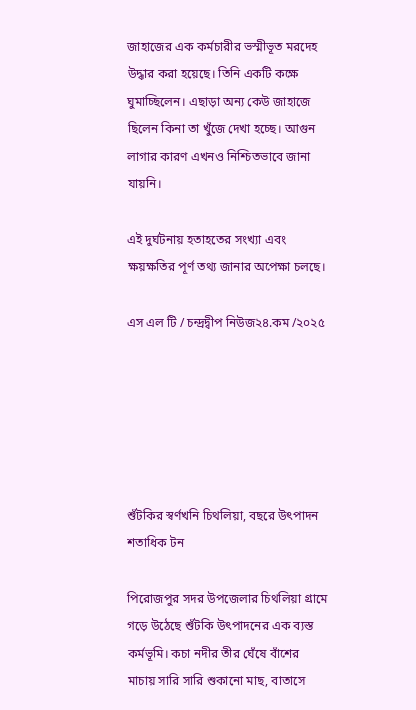জাহাজের এক কর্মচারীর ভস্মীভূত মরদেহ উদ্ধার করা হয়েছে। তিনি একটি কক্ষে ঘুমাচ্ছিলেন। এছাড়া অন্য কেউ জাহাজে ছিলেন কিনা তা খুঁজে দেখা হচ্ছে। আগুন লাগার কারণ এখনও নিশ্চিতভাবে জানা যায়নি।

এই দুর্ঘটনায় হতাহতের সংখ্যা এবং ক্ষয়ক্ষতির পূর্ণ তথ্য জানার অপেক্ষা চলছে।

এস এল টি / চন্দ্রদ্বীপ নিউজ২৪.কম /২০২৫






শুঁটকির স্বর্ণখনি চিথলিয়া, বছরে উৎপাদন শতাধিক টন

পিরোজপুর সদর উপজেলার চিথলিয়া গ্রামে গড়ে উঠেছে শুঁটকি উৎপাদনের এক ব্যস্ত কর্মভূমি। কচা নদীর তীর ঘেঁষে বাঁশের মাচায় সারি সারি শুকানো মাছ, বাতাসে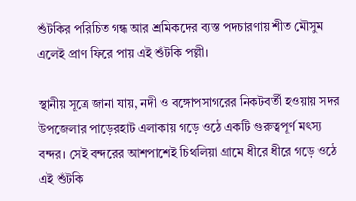শুঁটকির পরিচিত গন্ধ আর শ্রমিকদের ব্যস্ত পদচারণায় শীত মৌসুম এলেই প্রাণ ফিরে পায় এই শুঁটকি পল্লী।

স্থানীয় সূত্রে জানা যায়, নদী ও বঙ্গোপসাগরের নিকটবর্তী হওয়ায় সদর উপজেলার পাড়েরহাট এলাকায় গড়ে ওঠে একটি গুরুত্বপূর্ণ মৎস্য বন্দর। সেই বন্দরের আশপাশেই চিথলিয়া গ্রামে ধীরে ধীরে গড়ে ওঠে এই শুঁটকি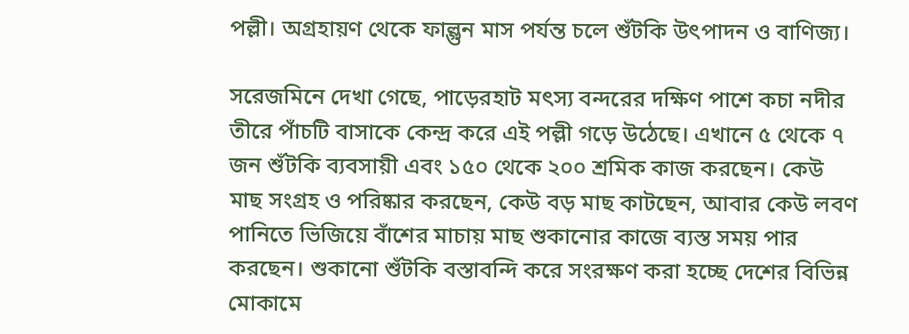পল্লী। অগ্রহায়ণ থেকে ফাল্গুন মাস পর্যন্ত চলে শুঁটকি উৎপাদন ও বাণিজ্য।

সরেজমিনে দেখা গেছে, পাড়েরহাট মৎস্য বন্দরের দক্ষিণ পাশে কচা নদীর তীরে পাঁচটি বাসাকে কেন্দ্র করে এই পল্লী গড়ে উঠেছে। এখানে ৫ থেকে ৭ জন শুঁটকি ব্যবসায়ী এবং ১৫০ থেকে ২০০ শ্রমিক কাজ করছেন। কেউ মাছ সংগ্রহ ও পরিষ্কার করছেন, কেউ বড় মাছ কাটছেন, আবার কেউ লবণ পানিতে ভিজিয়ে বাঁশের মাচায় মাছ শুকানোর কাজে ব্যস্ত সময় পার করছেন। শুকানো শুঁটকি বস্তাবন্দি করে সংরক্ষণ করা হচ্ছে দেশের বিভিন্ন মোকামে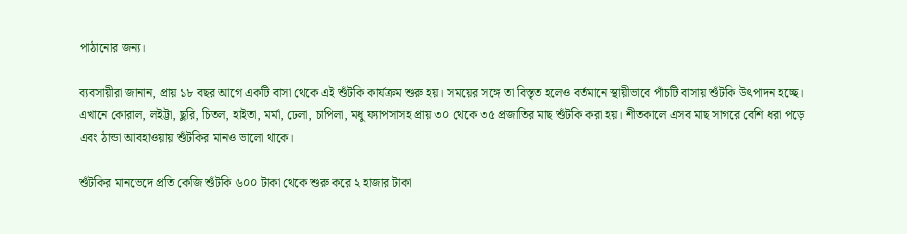পাঠানোর জন্য।

ব্যবসায়ীরা জানান, প্রায় ১৮ বছর আগে একটি বাসা থেকে এই শুঁটকি কার্যক্রম শুরু হয়। সময়ের সঙ্গে তা বিস্তৃত হলেও বর্তমানে স্থায়ীভাবে পাঁচটি বাসায় শুঁটকি উৎপাদন হচ্ছে। এখানে কোরাল, লইট্টা, ছুরি, চিতল, হাইতা, মর্মা, ঢেলা, চাপিলা, মধু ফ্যাপসাসহ প্রায় ৩০ থেকে ৩৫ প্রজাতির মাছ শুঁটকি করা হয়। শীতকালে এসব মাছ সাগরে বেশি ধরা পড়ে এবং ঠান্ডা আবহাওয়ায় শুঁটকির মানও ভালো থাকে।

শুঁটকির মানভেদে প্রতি কেজি শুঁটকি ৬০০ টাকা থেকে শুরু করে ২ হাজার টাকা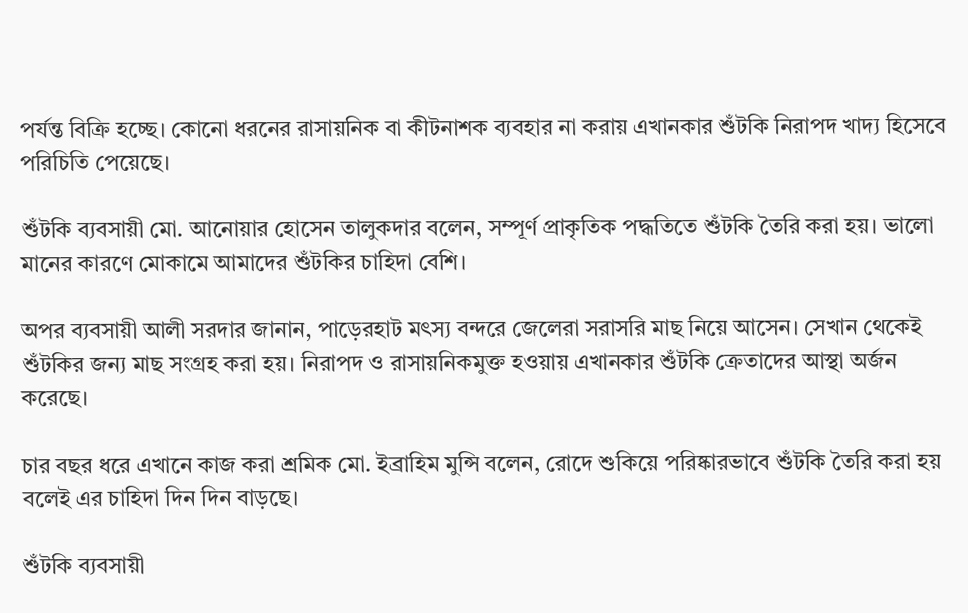পর্যন্ত বিক্রি হচ্ছে। কোনো ধরনের রাসায়নিক বা কীটনাশক ব্যবহার না করায় এখানকার শুঁটকি নিরাপদ খাদ্য হিসেবে পরিচিতি পেয়েছে।

শুঁটকি ব্যবসায়ী মো. আনোয়ার হোসেন তালুকদার বলেন, সম্পূর্ণ প্রাকৃতিক পদ্ধতিতে শুঁটকি তৈরি করা হয়। ভালো মানের কারণে মোকামে আমাদের শুঁটকির চাহিদা বেশি।

অপর ব্যবসায়ী আলী সরদার জানান, পাড়েরহাট মৎস্য বন্দরে জেলেরা সরাসরি মাছ নিয়ে আসেন। সেখান থেকেই শুঁটকির জন্য মাছ সংগ্রহ করা হয়। নিরাপদ ও রাসায়নিকমুক্ত হওয়ায় এখানকার শুঁটকি ক্রেতাদের আস্থা অর্জন করেছে।

চার বছর ধরে এখানে কাজ করা শ্রমিক মো. ইব্রাহিম মুন্সি বলেন, রোদে শুকিয়ে পরিষ্কারভাবে শুঁটকি তৈরি করা হয় বলেই এর চাহিদা দিন দিন বাড়ছে।

শুঁটকি ব্যবসায়ী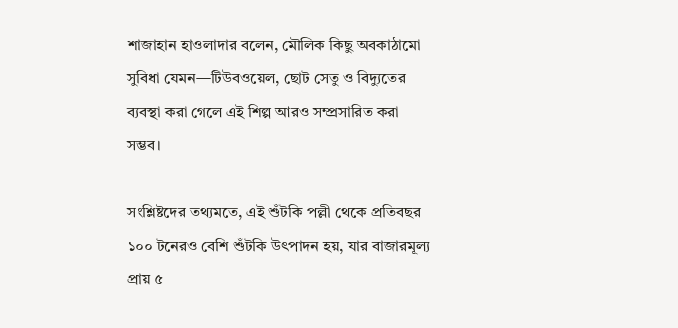শাজাহান হাওলাদার বলেন, মৌলিক কিছু অবকাঠামো সুবিধা যেমন—টিউবওয়েল, ছোট সেতু ও বিদ্যুতের ব্যবস্থা করা গেলে এই শিল্প আরও সম্প্রসারিত করা সম্ভব।

সংশ্লিষ্টদের তথ্যমতে, এই শুঁটকি পল্লী থেকে প্রতিবছর ১০০ টনেরও বেশি শুঁটকি উৎপাদন হয়, যার বাজারমূল্য প্রায় ৫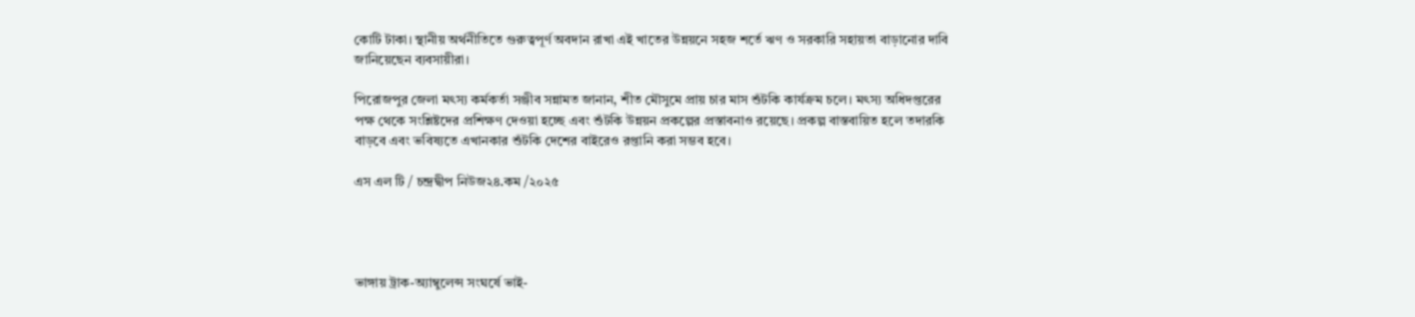কোটি টাকা। স্থানীয় অর্থনীতিতে গুরুত্বপূর্ণ অবদান রাখা এই খাতের উন্নয়নে সহজ শর্তে ঋণ ও সরকারি সহায়তা বাড়ানোর দাবি জানিয়েছেন ব্যবসায়ীরা।

পিরোজপুর জেলা মৎস্য কর্মকর্তা সঞ্জীব সন্নামত জানান, শীত মৌসুমে প্রায় চার মাস শুঁটকি কার্যক্রম চলে। মৎস্য অধিদপ্তরের পক্ষ থেকে সংশ্লিষ্টদের প্রশিক্ষণ দেওয়া হচ্ছে এবং শুঁটকি উন্নয়ন প্রকল্পের প্রস্তাবনাও রয়েছে। প্রকল্প বাস্তবায়িত হলে তদারকি বাড়বে এবং ভবিষ্যতে এখানকার শুঁটকি দেশের বাইরেও রপ্তানি করা সম্ভব হবে।

এস এল টি / চন্দ্রদ্বীপ নিউজ২৪.কম /২০২৫




ভাঙ্গায় ট্রাক-অ্যাম্বুলেন্স সংঘর্ষে ভাই-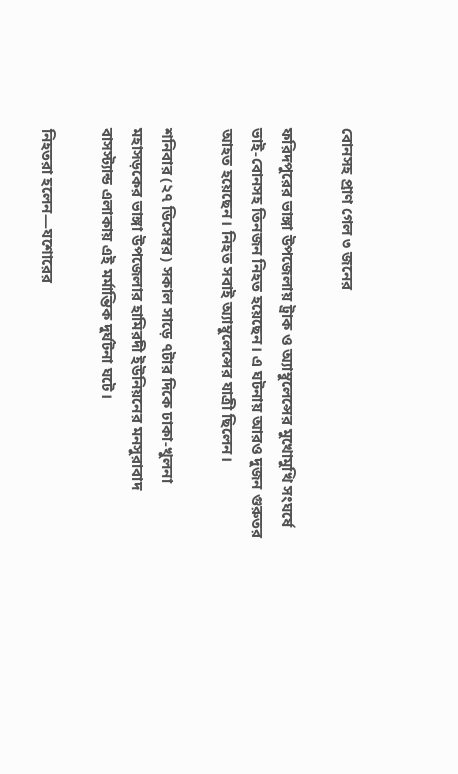বোনসহ প্রাণ গেল ৩ জনের

ফরিদপুরের ভাঙ্গা উপজেলায় ট্রাক ও অ্যাম্বুলেন্সের মুখোমুখি সংঘর্ষে ভাই-বোনসহ তিনজন নিহত হয়েছেন। এ ঘটনায় আরও দুজন গুরুতর আহত হয়েছেন। নিহত সবাই অ্যাম্বুলেন্সের যাত্রী ছিলেন।

শনিবার (২৭ ডিসেম্বর) সকাল সাড়ে ৭টার দিকে ঢাকা-খুলনা মহাসড়কের ভাঙ্গা উপজেলার হামিরদী ইউনিয়নের মনসুরাবাদ বাসস্ট্যান্ড এলাকায় এই মর্মান্তিক দুর্ঘটনা ঘটে।

নিহতরা হলেন—যশোরের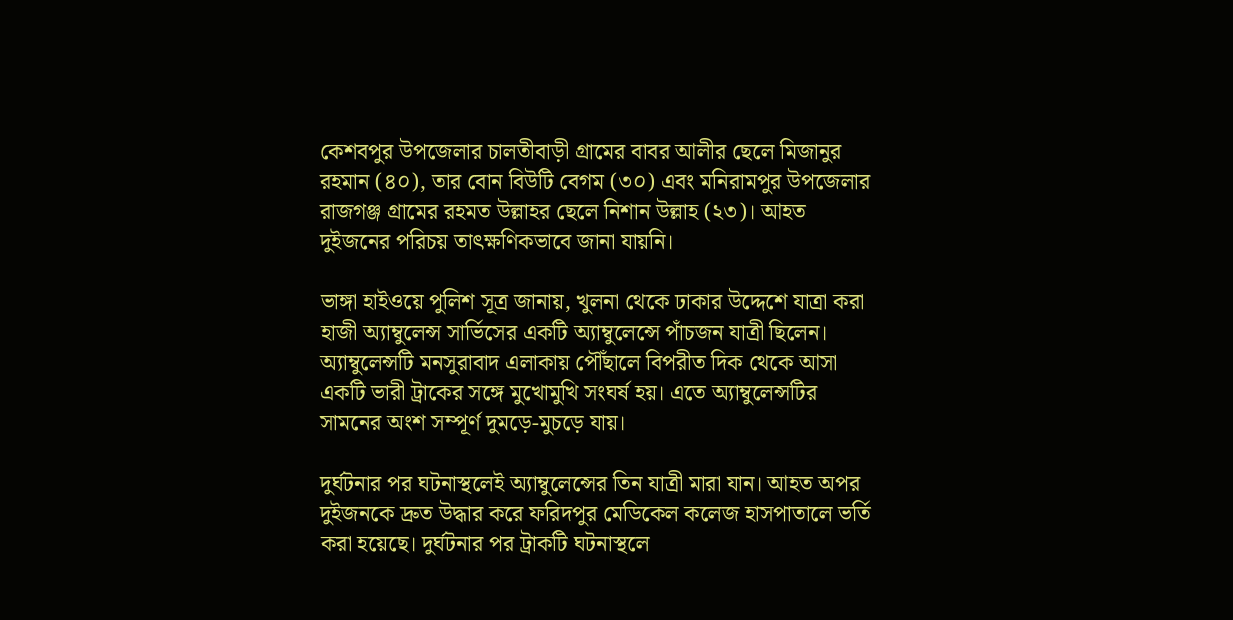কেশবপুর উপজেলার চালতীবাড়ী গ্রামের বাবর আলীর ছেলে মিজানুর রহমান (৪০), তার বোন বিউটি বেগম (৩০) এবং মনিরামপুর উপজেলার রাজগঞ্জ গ্রামের রহমত উল্লাহর ছেলে নিশান উল্লাহ (২৩)। আহত দুইজনের পরিচয় তাৎক্ষণিকভাবে জানা যায়নি।

ভাঙ্গা হাইওয়ে পুলিশ সূত্র জানায়, খুলনা থেকে ঢাকার উদ্দেশে যাত্রা করা হাজী অ্যাম্বুলেন্স সার্ভিসের একটি অ্যাম্বুলেন্সে পাঁচজন যাত্রী ছিলেন। অ্যাম্বুলেন্সটি মনসুরাবাদ এলাকায় পৌঁছালে বিপরীত দিক থেকে আসা একটি ভারী ট্রাকের সঙ্গে মুখোমুখি সংঘর্ষ হয়। এতে অ্যাম্বুলেন্সটির সামনের অংশ সম্পূর্ণ দুমড়ে-মুচড়ে যায়।

দুর্ঘটনার পর ঘটনাস্থলেই অ্যাম্বুলেন্সের তিন যাত্রী মারা যান। আহত অপর দুইজনকে দ্রুত উদ্ধার করে ফরিদপুর মেডিকেল কলেজ হাসপাতালে ভর্তি করা হয়েছে। দুর্ঘটনার পর ট্রাকটি ঘটনাস্থলে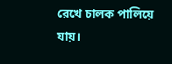রেখে চালক পালিয়ে যায়।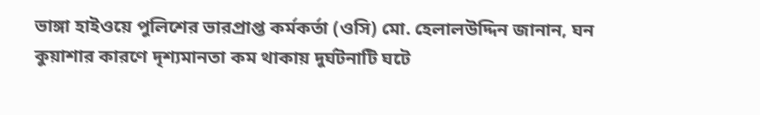ভাঙ্গা হাইওয়ে পুলিশের ভারপ্রাপ্ত কর্মকর্তা (ওসি) মো. হেলালউদ্দিন জানান, ঘন কুয়াশার কারণে দৃশ্যমানতা কম থাকায় দুর্ঘটনাটি ঘটে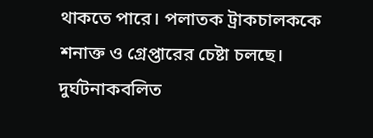থাকতে পারে। পলাতক ট্রাকচালককে শনাক্ত ও গ্রেপ্তারের চেষ্টা চলছে। দুর্ঘটনাকবলিত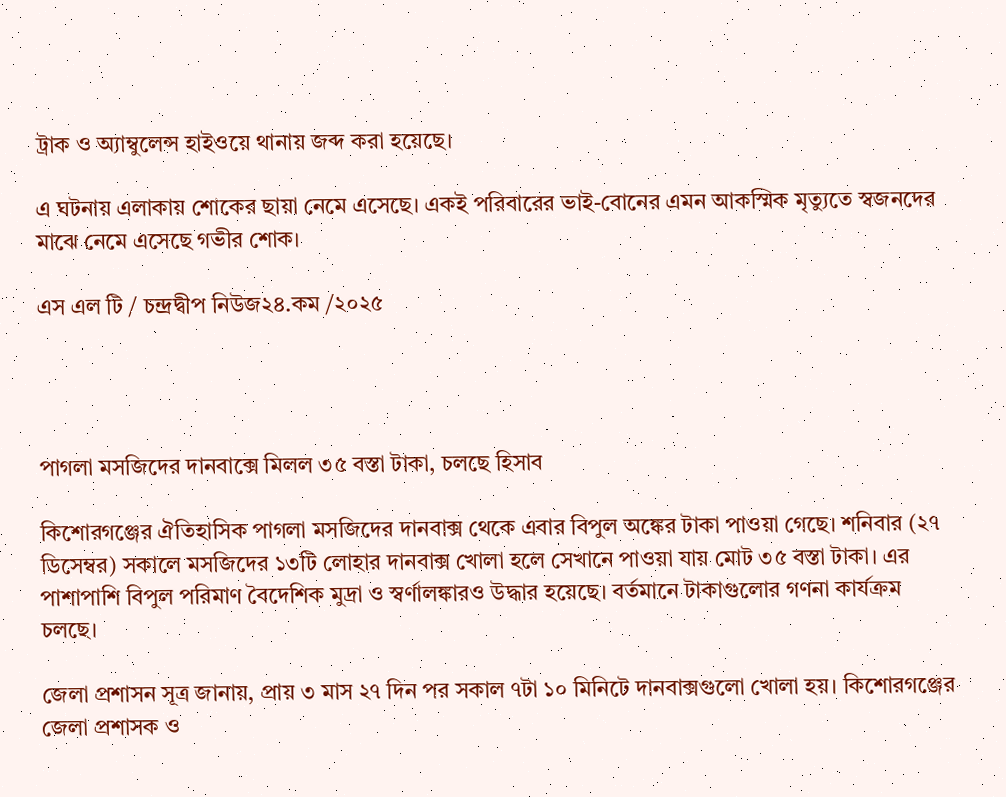ট্রাক ও অ্যাম্বুলেন্স হাইওয়ে থানায় জব্দ করা হয়েছে।

এ ঘটনায় এলাকায় শোকের ছায়া নেমে এসেছে। একই পরিবারের ভাই-বোনের এমন আকস্মিক মৃত্যুতে স্বজনদের মাঝে নেমে এসেছে গভীর শোক।

এস এল টি / চন্দ্রদ্বীপ নিউজ২৪.কম /২০২৫




পাগলা মসজিদের দানবাক্সে মিলল ৩৫ বস্তা টাকা, চলছে হিসাব

কিশোরগঞ্জের ঐতিহাসিক পাগলা মসজিদের দানবাক্স থেকে এবার বিপুল অঙ্কের টাকা পাওয়া গেছে। শনিবার (২৭ ডিসেম্বর) সকালে মসজিদের ১৩টি লোহার দানবাক্স খোলা হলে সেখানে পাওয়া যায় মোট ৩৫ বস্তা টাকা। এর পাশাপাশি বিপুল পরিমাণ বৈদেশিক মুদ্রা ও স্বর্ণালঙ্কারও উদ্ধার হয়েছে। বর্তমানে টাকাগুলোর গণনা কার্যক্রম চলছে।

জেলা প্রশাসন সূত্র জানায়, প্রায় ৩ মাস ২৭ দিন পর সকাল ৭টা ১০ মিনিটে দানবাক্সগুলো খোলা হয়। কিশোরগঞ্জের জেলা প্রশাসক ও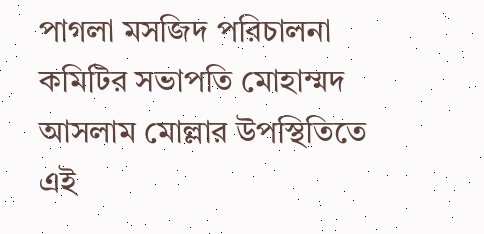পাগলা মসজিদ পরিচালনা কমিটির সভাপতি মোহাম্মদ আসলাম মোল্লার উপস্থিতিতে এই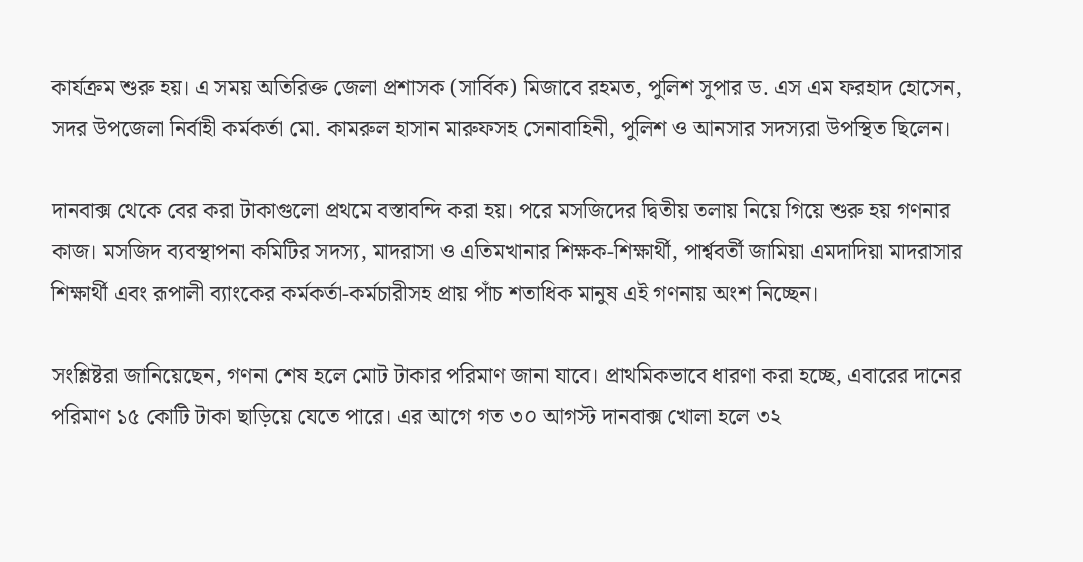কার্যক্রম শুরু হয়। এ সময় অতিরিক্ত জেলা প্রশাসক (সার্বিক) মিজাবে রহমত, পুলিশ সুপার ড. এস এম ফরহাদ হোসেন, সদর উপজেলা নির্বাহী কর্মকর্তা মো. কামরুল হাসান মারুফসহ সেনাবাহিনী, পুলিশ ও আনসার সদস্যরা উপস্থিত ছিলেন।

দানবাক্স থেকে বের করা টাকাগুলো প্রথমে বস্তাবন্দি করা হয়। পরে মসজিদের দ্বিতীয় তলায় নিয়ে গিয়ে শুরু হয় গণনার কাজ। মসজিদ ব্যবস্থাপনা কমিটির সদস্য, মাদরাসা ও এতিমখানার শিক্ষক-শিক্ষার্থী, পার্শ্ববর্তী জামিয়া এমদাদিয়া মাদরাসার শিক্ষার্থী এবং রূপালী ব্যাংকের কর্মকর্তা-কর্মচারীসহ প্রায় পাঁচ শতাধিক মানুষ এই গণনায় অংশ নিচ্ছেন।

সংশ্লিষ্টরা জানিয়েছেন, গণনা শেষ হলে মোট টাকার পরিমাণ জানা যাবে। প্রাথমিকভাবে ধারণা করা হচ্ছে, এবারের দানের পরিমাণ ১৫ কোটি টাকা ছাড়িয়ে যেতে পারে। এর আগে গত ৩০ আগস্ট দানবাক্স খোলা হলে ৩২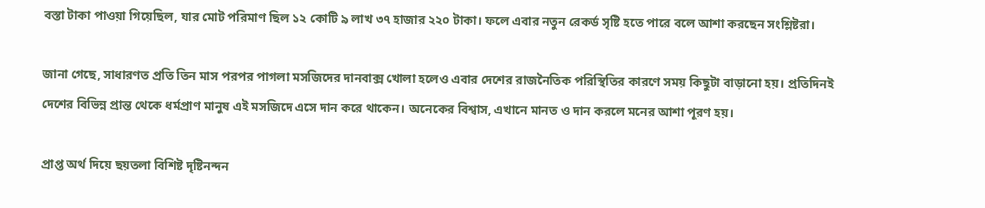বস্তা টাকা পাওয়া গিয়েছিল, যার মোট পরিমাণ ছিল ১২ কোটি ৯ লাখ ৩৭ হাজার ২২০ টাকা। ফলে এবার নতুন রেকর্ড সৃষ্টি হতে পারে বলে আশা করছেন সংশ্লিষ্টরা।

জানা গেছে, সাধারণত প্রতি তিন মাস পরপর পাগলা মসজিদের দানবাক্স খোলা হলেও এবার দেশের রাজনৈতিক পরিস্থিতির কারণে সময় কিছুটা বাড়ানো হয়। প্রতিদিনই দেশের বিভিন্ন প্রান্ত থেকে ধর্মপ্রাণ মানুষ এই মসজিদে এসে দান করে থাকেন। অনেকের বিশ্বাস, এখানে মানত ও দান করলে মনের আশা পূরণ হয়।

প্রাপ্ত অর্থ দিয়ে ছয়তলা বিশিষ্ট দৃষ্টিনন্দন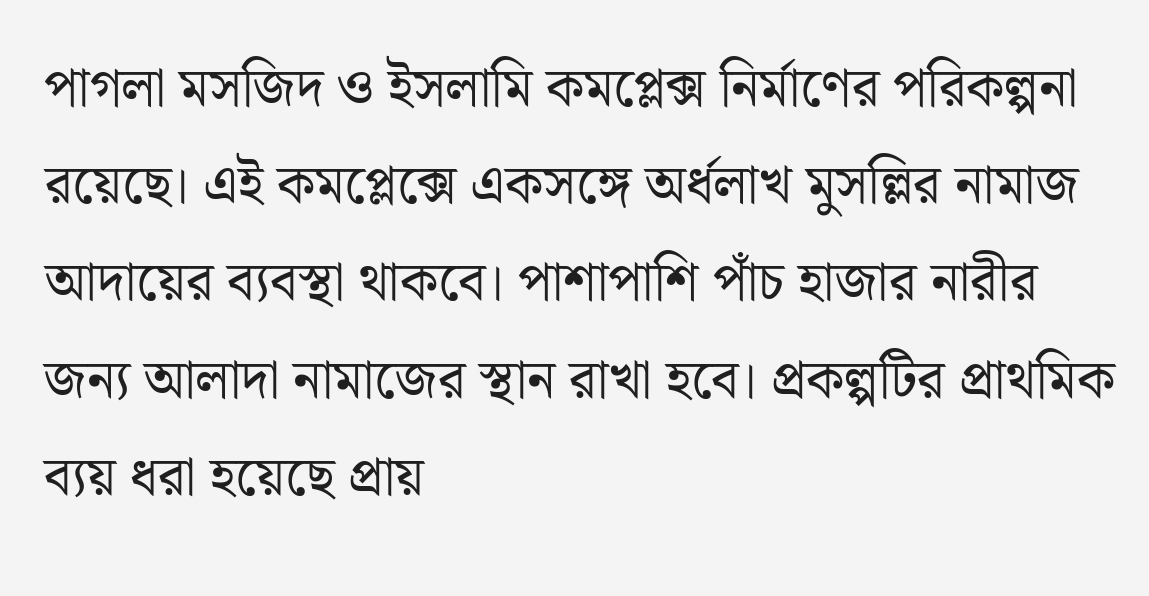পাগলা মসজিদ ও ইসলামি কমপ্লেক্স নির্মাণের পরিকল্পনা রয়েছে। এই কমপ্লেক্সে একসঙ্গে অর্ধলাখ মুসল্লির নামাজ আদায়ের ব্যবস্থা থাকবে। পাশাপাশি পাঁচ হাজার নারীর জন্য আলাদা নামাজের স্থান রাখা হবে। প্রকল্পটির প্রাথমিক ব্যয় ধরা হয়েছে প্রায়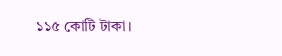১১৫ কোটি টাকা।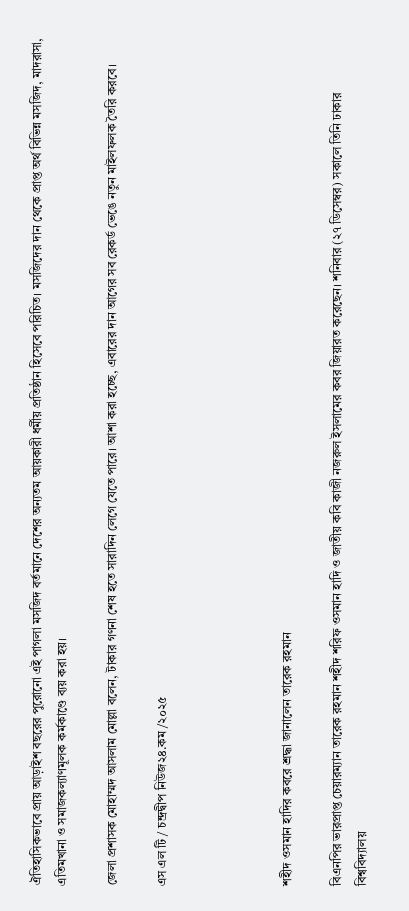ঐতিহাসিকভাবে প্রায় আড়াইশ বছরের পুরোনো এই পাগলা মসজিদ বর্তমানে দেশের অন্যতম আয়কারী ধর্মীয় প্রতিষ্ঠান হিসেবে পরিচিত। মসজিদের দান থেকে প্রাপ্ত অর্থ বিভিন্ন মসজিদ, মাদরাসা, এতিমখানা ও সমাজকল্যাণমূলক কর্মকাণ্ডে ব্যয় করা হয়।

জেলা প্রশাসক মোহাম্মদ আসলাম মোল্লা বলেন, টাকার গণনা শেষ হতে সারাদিন লেগে যেতে পারে। আশা করা হচ্ছে, এবারের দান আগের সব রেকর্ড ভেঙে নতুন মাইলফলক তৈরি করবে।

এস এল টি / চন্দ্রদ্বীপ নিউজ২৪.কম /২০২৫




শহীদ ওসমান হাদির কবরে শ্রদ্ধা জানালেন তারেক রহমান

বিএনপির ভারপ্রাপ্ত চেয়ারম্যান তারেক রহমান শহীদ শরিফ ওসমান হাদি ও জাতীয় কবি কাজী নজরুল ইসলামের কবর জিয়ারত করেছেন। শনিবার (২৭ ডিসেম্বর) সকালে তিনি ঢাকার বিশ্ববিদ্যালয়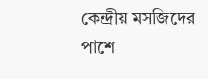কেন্দ্রীয় মসজিদের পাশে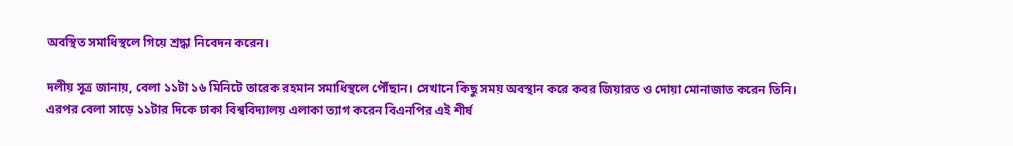অবস্থিত সমাধিস্থলে গিয়ে শ্রদ্ধা নিবেদন করেন।

দলীয় সূত্র জানায়, বেলা ১১টা ১৬ মিনিটে তারেক রহমান সমাধিস্থলে পৌঁছান। সেখানে কিছু সময় অবস্থান করে কবর জিয়ারত ও দোয়া মোনাজাত করেন তিনি। এরপর বেলা সাড়ে ১১টার দিকে ঢাকা বিশ্ববিদ্যালয় এলাকা ত্যাগ করেন বিএনপির এই শীর্ষ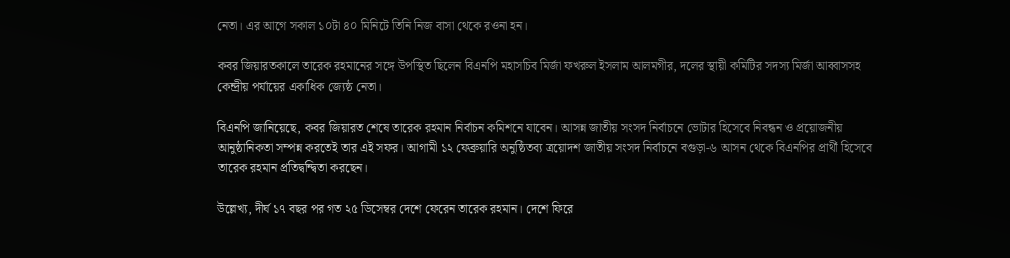নেতা। এর আগে সকাল ১০টা ৪০ মিনিটে তিনি নিজ বাসা থেকে রওনা হন।

কবর জিয়ারতকালে তারেক রহমানের সঙ্গে উপস্থিত ছিলেন বিএনপি মহাসচিব মির্জা ফখরুল ইসলাম আলমগীর, দলের স্থায়ী কমিটির সদস্য মির্জা আব্বাসসহ কেন্দ্রীয় পর্যায়ের একাধিক জ্যেষ্ঠ নেতা।

বিএনপি জানিয়েছে, কবর জিয়ারত শেষে তারেক রহমান নির্বাচন কমিশনে যাবেন। আসন্ন জাতীয় সংসদ নির্বাচনে ভোটার হিসেবে নিবন্ধন ও প্রয়োজনীয় আনুষ্ঠানিকতা সম্পন্ন করতেই তার এই সফর। আগামী ১২ ফেব্রুয়ারি অনুষ্ঠিতব্য ত্রয়োদশ জাতীয় সংসদ নির্বাচনে বগুড়া-৬ আসন থেকে বিএনপির প্রার্থী হিসেবে তারেক রহমান প্রতিদ্বন্দ্বিতা করছেন।

উল্লেখ্য, দীর্ঘ ১৭ বছর পর গত ২৫ ডিসেম্বর দেশে ফেরেন তারেক রহমান। দেশে ফিরে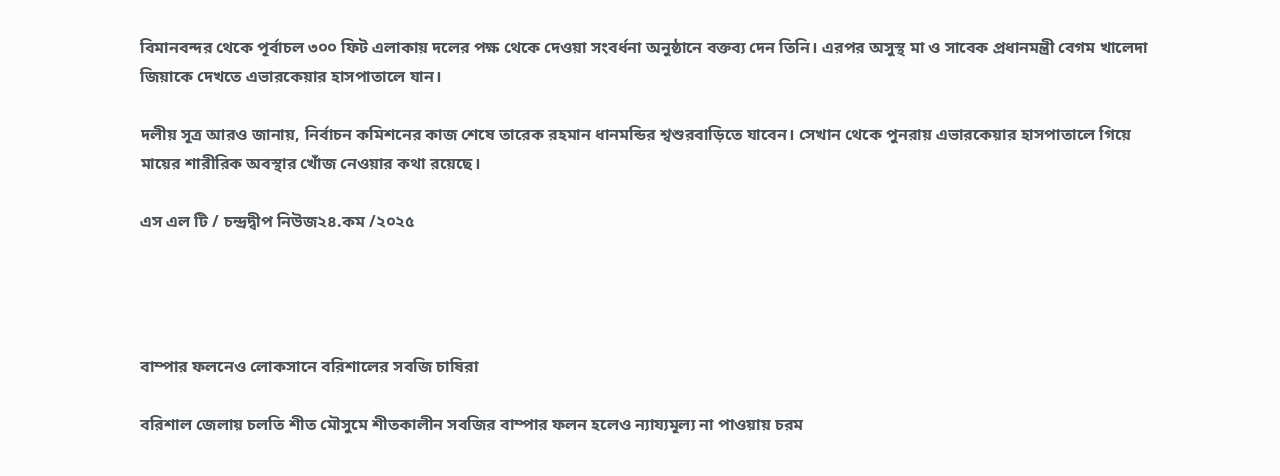বিমানবন্দর থেকে পূর্বাচল ৩০০ ফিট এলাকায় দলের পক্ষ থেকে দেওয়া সংবর্ধনা অনুষ্ঠানে বক্তব্য দেন তিনি। এরপর অসুস্থ মা ও সাবেক প্রধানমন্ত্রী বেগম খালেদা জিয়াকে দেখতে এভারকেয়ার হাসপাতালে যান।

দলীয় সূত্র আরও জানায়, নির্বাচন কমিশনের কাজ শেষে তারেক রহমান ধানমন্ডির শ্বশুরবাড়িতে যাবেন। সেখান থেকে পুনরায় এভারকেয়ার হাসপাতালে গিয়ে মায়ের শারীরিক অবস্থার খোঁজ নেওয়ার কথা রয়েছে।

এস এল টি / চন্দ্রদ্বীপ নিউজ২৪.কম /২০২৫




বাম্পার ফলনেও লোকসানে বরিশালের সবজি চাষিরা

বরিশাল জেলায় চলতি শীত মৌসুমে শীতকালীন সবজির বাম্পার ফলন হলেও ন্যায্যমূল্য না পাওয়ায় চরম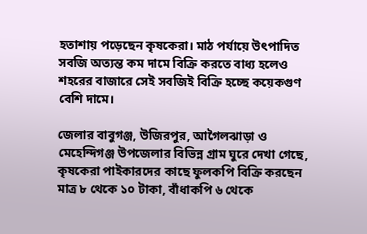হতাশায় পড়েছেন কৃষকেরা। মাঠ পর্যায়ে উৎপাদিত সবজি অত্যন্ত কম দামে বিক্রি করতে বাধ্য হলেও শহরের বাজারে সেই সবজিই বিক্রি হচ্ছে কয়েকগুণ বেশি দামে।

জেলার বাবুগঞ্জ, উজিরপুর, আগৈলঝাড়া ও মেহেন্দিগঞ্জ উপজেলার বিভিন্ন গ্রাম ঘুরে দেখা গেছে, কৃষকেরা পাইকারদের কাছে ফুলকপি বিক্রি করছেন মাত্র ৮ থেকে ১০ টাকা, বাঁধাকপি ৬ থেকে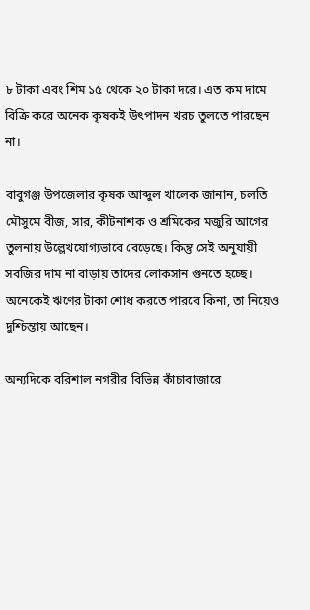৮ টাকা এবং শিম ১৫ থেকে ২০ টাকা দরে। এত কম দামে বিক্রি করে অনেক কৃষকই উৎপাদন খরচ তুলতে পারছেন না।

বাবুগঞ্জ উপজেলার কৃষক আব্দুল খালেক জানান, চলতি মৌসুমে বীজ, সার, কীটনাশক ও শ্রমিকের মজুরি আগের তুলনায় উল্লেখযোগ্যভাবে বেড়েছে। কিন্তু সেই অনুযায়ী সবজির দাম না বাড়ায় তাদের লোকসান গুনতে হচ্ছে। অনেকেই ঋণের টাকা শোধ করতে পারবে কিনা, তা নিয়েও দুশ্চিন্তায় আছেন।

অন্যদিকে বরিশাল নগরীর বিভিন্ন কাঁচাবাজারে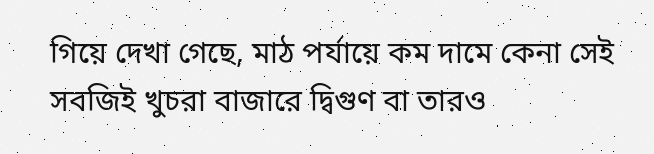গিয়ে দেখা গেছে, মাঠ পর্যায়ে কম দামে কেনা সেই সবজিই খুচরা বাজারে দ্বিগুণ বা তারও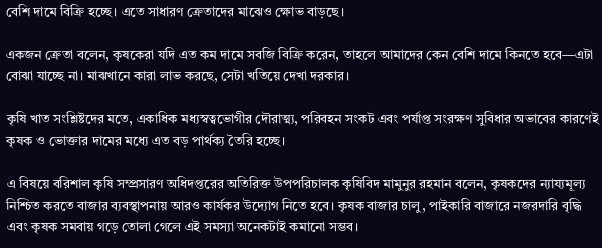বেশি দামে বিক্রি হচ্ছে। এতে সাধারণ ক্রেতাদের মাঝেও ক্ষোভ বাড়ছে।

একজন ক্রেতা বলেন, কৃষকেরা যদি এত কম দামে সবজি বিক্রি করেন, তাহলে আমাদের কেন বেশি দামে কিনতে হবে—এটা বোঝা যাচ্ছে না। মাঝখানে কারা লাভ করছে, সেটা খতিয়ে দেখা দরকার।

কৃষি খাত সংশ্লিষ্টদের মতে, একাধিক মধ্যস্বত্বভোগীর দৌরাত্ম্য, পরিবহন সংকট এবং পর্যাপ্ত সংরক্ষণ সুবিধার অভাবের কারণেই কৃষক ও ভোক্তার দামের মধ্যে এত বড় পার্থক্য তৈরি হচ্ছে।

এ বিষয়ে বরিশাল কৃষি সম্প্রসারণ অধিদপ্তরের অতিরিক্ত উপপরিচালক কৃষিবিদ মামুনুর রহমান বলেন, কৃষকদের ন্যায্যমূল্য নিশ্চিত করতে বাজার ব্যবস্থাপনায় আরও কার্যকর উদ্যোগ নিতে হবে। কৃষক বাজার চালু, পাইকারি বাজারে নজরদারি বৃদ্ধি এবং কৃষক সমবায় গড়ে তোলা গেলে এই সমস্যা অনেকটাই কমানো সম্ভব।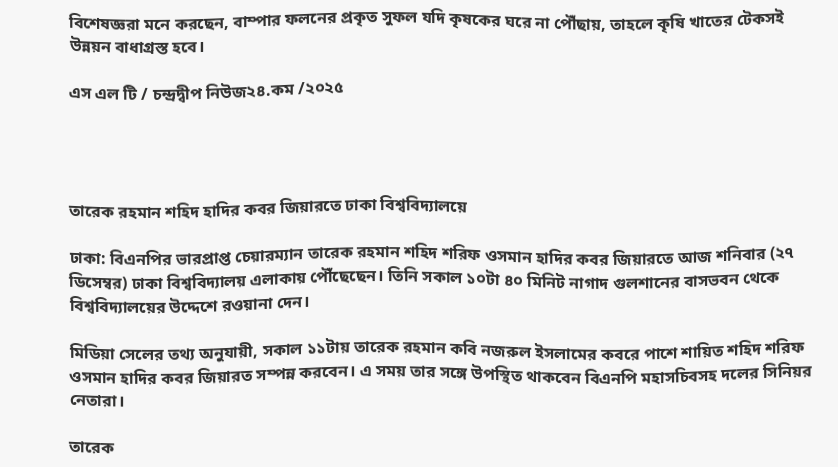বিশেষজ্ঞরা মনে করছেন, বাম্পার ফলনের প্রকৃত সুফল যদি কৃষকের ঘরে না পৌঁছায়, তাহলে কৃষি খাতের টেকসই উন্নয়ন বাধাগ্রস্ত হবে।

এস এল টি / চন্দ্রদ্বীপ নিউজ২৪.কম /২০২৫




তারেক রহমান শহিদ হাদির কবর জিয়ারতে ঢাকা বিশ্ববিদ্যালয়ে

ঢাকা: বিএনপির ভারপ্রাপ্ত চেয়ারম্যান তারেক রহমান শহিদ শরিফ ওসমান হাদির কবর জিয়ারতে আজ শনিবার (২৭ ডিসেম্বর) ঢাকা বিশ্ববিদ্যালয় এলাকায় পৌঁছেছেন। তিনি সকাল ১০টা ৪০ মিনিট নাগাদ গুলশানের বাসভবন থেকে বিশ্ববিদ্যালয়ের উদ্দেশে রওয়ানা দেন।

মিডিয়া সেলের তথ্য অনুযায়ী, সকাল ১১টায় তারেক রহমান কবি নজরুল ইসলামের কবরে পাশে শায়িত শহিদ শরিফ ওসমান হাদির কবর জিয়ারত সম্পন্ন করবেন। এ সময় তার সঙ্গে উপস্থিত থাকবেন বিএনপি মহাসচিবসহ দলের সিনিয়র নেতারা।

তারেক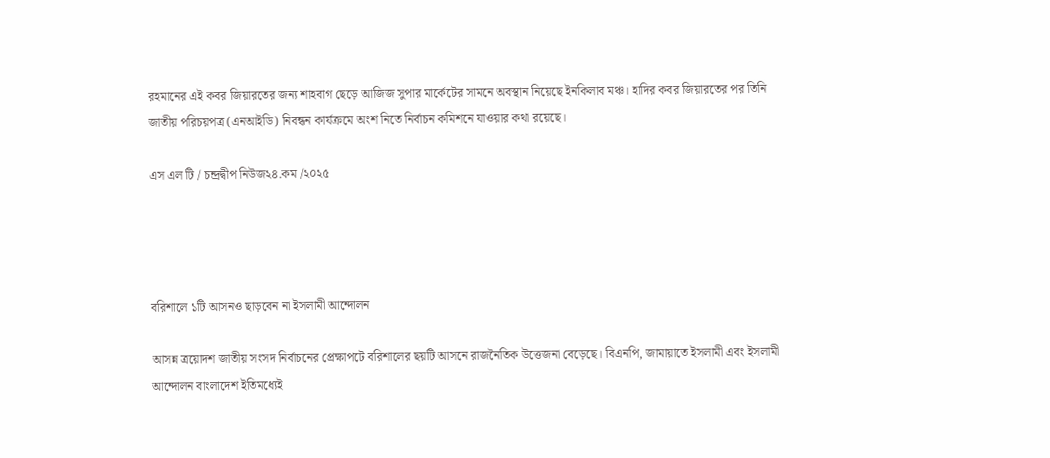রহমানের এই কবর জিয়ারতের জন্য শাহবাগ ছেড়ে আজিজ সুপার মার্কেটের সামনে অবস্থান নিয়েছে ইনকিলাব মঞ্চ। হাদির কবর জিয়ারতের পর তিনি জাতীয় পরিচয়পত্র (এনআইডি) নিবন্ধন কার্যক্রমে অংশ নিতে নির্বাচন কমিশনে যাওয়ার কথা রয়েছে।

এস এল টি / চন্দ্রদ্বীপ নিউজ২৪.কম /২০২৫




বরিশালে ১টি আসনও ছাড়বেন না ইসলামী আন্দোলন

আসন্ন ত্রয়োদশ জাতীয় সংসদ নির্বাচনের প্রেক্ষাপটে বরিশালের ছয়টি আসনে রাজনৈতিক উত্তেজনা বেড়েছে। বিএনপি, জামায়াতে ইসলামী এবং ইসলামী আন্দোলন বাংলাদেশ ইতিমধ্যেই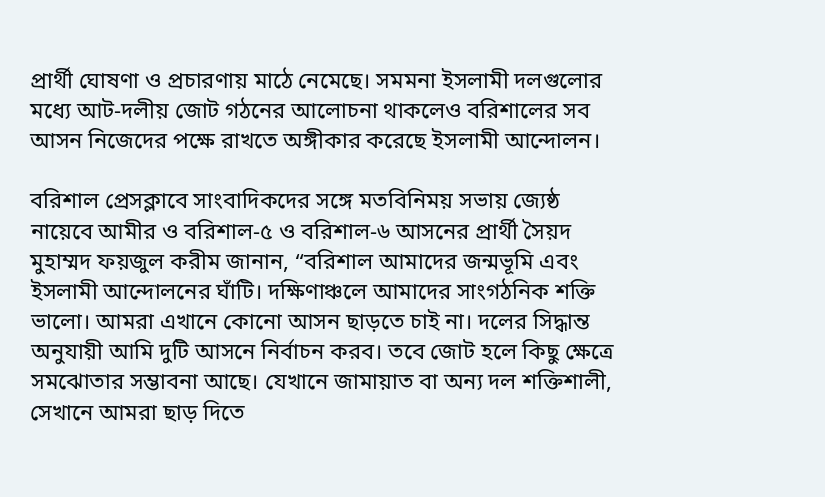প্রার্থী ঘোষণা ও প্রচারণায় মাঠে নেমেছে। সমমনা ইসলামী দলগুলোর মধ্যে আট-দলীয় জোট গঠনের আলোচনা থাকলেও বরিশালের সব আসন নিজেদের পক্ষে রাখতে অঙ্গীকার করেছে ইসলামী আন্দোলন।

বরিশাল প্রেসক্লাবে সাংবাদিকদের সঙ্গে মতবিনিময় সভায় জ্যেষ্ঠ নায়েবে আমীর ও বরিশাল-৫ ও বরিশাল-৬ আসনের প্রার্থী সৈয়দ মুহাম্মদ ফয়জুল করীম জানান, “বরিশাল আমাদের জন্মভূমি এবং ইসলামী আন্দোলনের ঘাঁটি। দক্ষিণাঞ্চলে আমাদের সাংগঠনিক শক্তি ভালো। আমরা এখানে কোনো আসন ছাড়তে চাই না। দলের সিদ্ধান্ত অনুযায়ী আমি দুটি আসনে নির্বাচন করব। তবে জোট হলে কিছু ক্ষেত্রে সমঝোতার সম্ভাবনা আছে। যেখানে জামায়াত বা অন্য দল শক্তিশালী, সেখানে আমরা ছাড় দিতে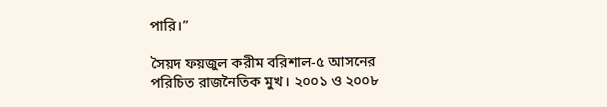পারি।”

সৈয়দ ফয়জুল করীম বরিশাল-৫ আসনের পরিচিত রাজনৈতিক মুখ। ২০০১ ও ২০০৮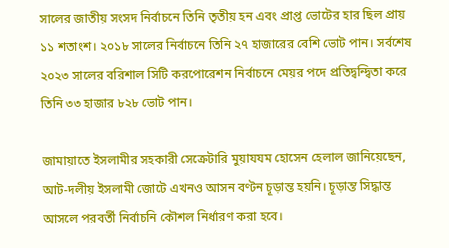সালের জাতীয় সংসদ নির্বাচনে তিনি তৃতীয় হন এবং প্রাপ্ত ভোটের হার ছিল প্রায় ১১ শতাংশ। ২০১৮ সালের নির্বাচনে তিনি ২৭ হাজারের বেশি ভোট পান। সর্বশেষ ২০২৩ সালের বরিশাল সিটি করপোরেশন নির্বাচনে মেয়র পদে প্রতিদ্বন্দ্বিতা করে তিনি ৩৩ হাজার ৮২৮ ভোট পান।

জামায়াতে ইসলামীর সহকারী সেক্রেটারি মুয়াযযম হোসেন হেলাল জানিয়েছেন, আট-দলীয় ইসলামী জোটে এখনও আসন বণ্টন চূড়ান্ত হয়নি। চূড়ান্ত সিদ্ধান্ত আসলে পরবর্তী নির্বাচনি কৌশল নির্ধারণ করা হবে।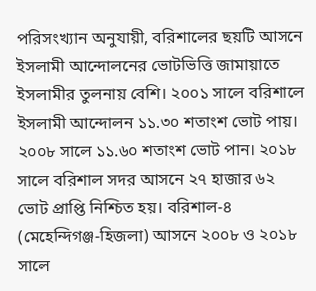পরিসংখ্যান অনুযায়ী, বরিশালের ছয়টি আসনে ইসলামী আন্দোলনের ভোটভিত্তি জামায়াতে ইসলামীর তুলনায় বেশি। ২০০১ সালে বরিশালে ইসলামী আন্দোলন ১১.৩০ শতাংশ ভোট পায়। ২০০৮ সালে ১১.৬০ শতাংশ ভোট পান। ২০১৮ সালে বরিশাল সদর আসনে ২৭ হাজার ৬২ ভোট প্রাপ্তি নিশ্চিত হয়। বরিশাল-৪ (মেহেন্দিগঞ্জ-হিজলা) আসনে ২০০৮ ও ২০১৮ সালে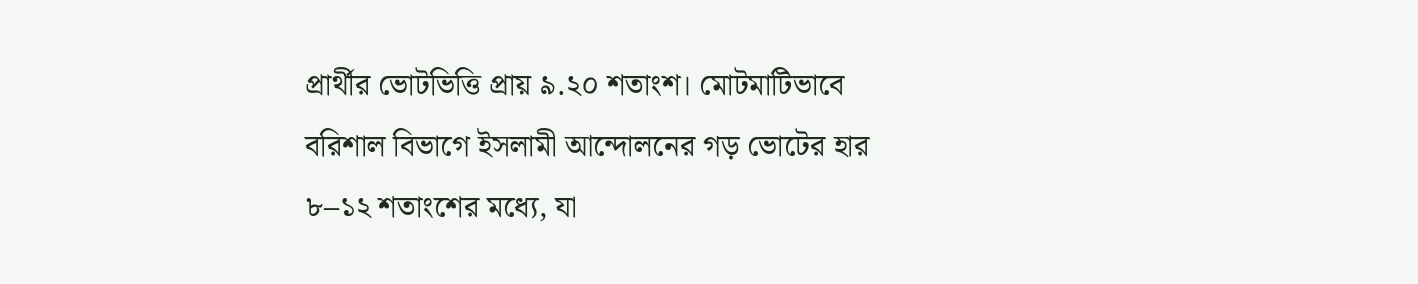প্রার্থীর ভোটভিত্তি প্রায় ৯.২০ শতাংশ। মোটমাটিভাবে বরিশাল বিভাগে ইসলামী আন্দোলনের গড় ভোটের হার ৮–১২ শতাংশের মধ্যে, যা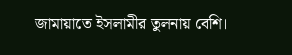জামায়াতে ইসলামীর তুলনায় বেশি।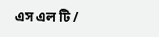এস এল টি /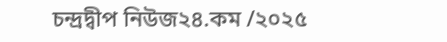চন্দ্রদ্বীপ নিউজ২৪.কম /২০২৫